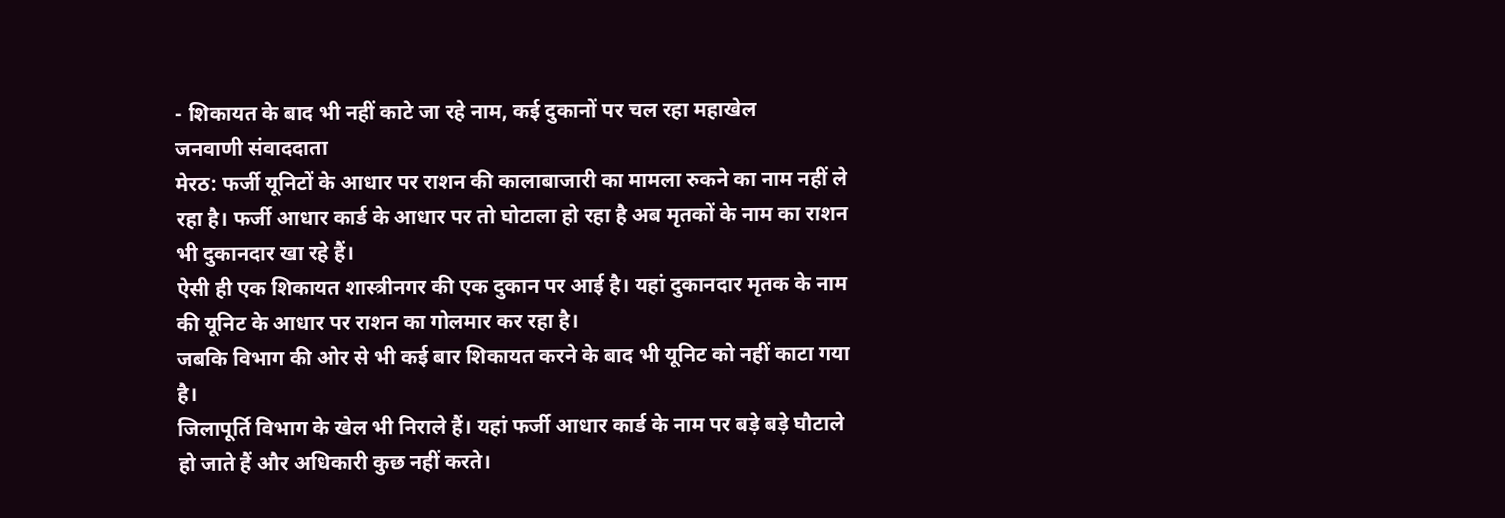- शिकायत के बाद भी नहीं काटे जा रहे नाम, कई दुकानों पर चल रहा महाखेल
जनवाणी संवाददाता
मेरठ: फर्जी यूनिटों के आधार पर राशन की कालाबाजारी का मामला रुकने का नाम नहीं ले रहा है। फर्जी आधार कार्ड के आधार पर तो घोटाला हो रहा है अब मृतकों के नाम का राशन भी दुकानदार खा रहे हैं।
ऐसी ही एक शिकायत शास्त्रीनगर की एक दुकान पर आई है। यहां दुकानदार मृतक के नाम की यूनिट के आधार पर राशन का गोलमार कर रहा है।
जबकि विभाग की ओर से भी कई बार शिकायत करने के बाद भी यूनिट को नहीं काटा गया है।
जिलापूर्ति विभाग के खेल भी निराले हैं। यहां फर्जी आधार कार्ड के नाम पर बड़े बड़े घौटाले हो जाते हैं और अधिकारी कुछ नहीं करते।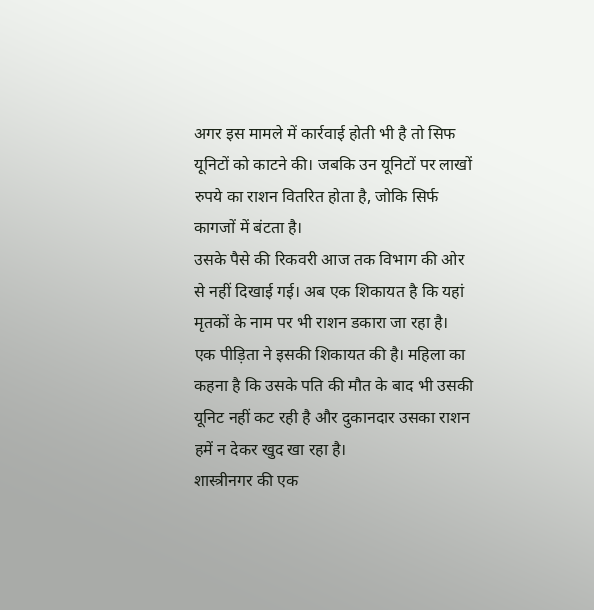अगर इस मामले में कार्रवाई होती भी है तो सिफ यूनिटों को काटने की। जबकि उन यूनिटों पर लाखों रुपये का राशन वितरित होता है, जोकि सिर्फ कागजों में बंटता है।
उसके पैसे की रिकवरी आज तक विभाग की ओर से नहीं दिखाई गई। अब एक शिकायत है कि यहां मृतकों के नाम पर भी राशन डकारा जा रहा है।
एक पीड़िता ने इसकी शिकायत की है। महिला का कहना है कि उसके पति की मौत के बाद भी उसकी यूनिट नहीं कट रही है और दुकानदार उसका राशन हमें न देकर खुद खा रहा है।
शास्त्रीनगर की एक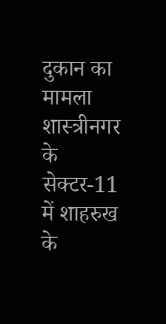दुकान का मामला
शास्त्रीनगर के सेक्टर-11 में शाहरुख के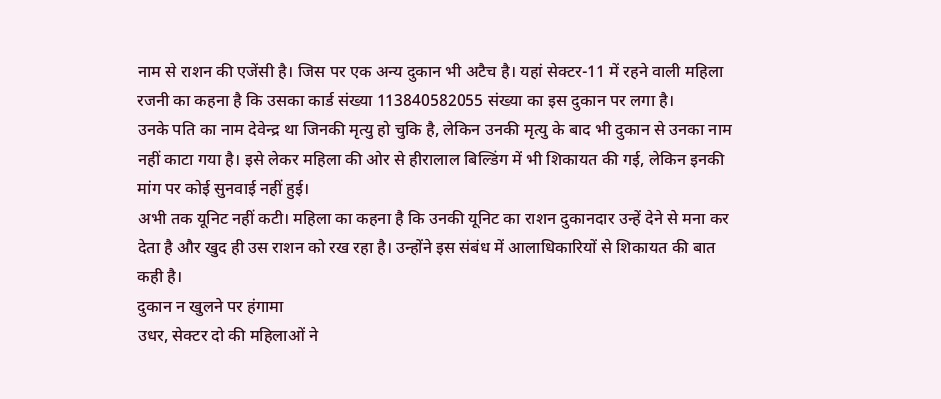नाम से राशन की एजेंसी है। जिस पर एक अन्य दुकान भी अटैच है। यहां सेक्टर-11 में रहने वाली महिला रजनी का कहना है कि उसका कार्ड संख्या 113840582055 संख्या का इस दुकान पर लगा है।
उनके पति का नाम देवेन्द्र था जिनकी मृत्यु हो चुकि है, लेकिन उनकी मृत्यु के बाद भी दुकान से उनका नाम नहीं काटा गया है। इसे लेकर महिला की ओर से हीरालाल बिल्डिंग में भी शिकायत की गई, लेकिन इनकी मांग पर कोई सुनवाई नहीं हुई।
अभी तक यूनिट नहीं कटी। महिला का कहना है कि उनकी यूनिट का राशन दुकानदार उन्हें देने से मना कर देता है और खुद ही उस राशन को रख रहा है। उन्होंने इस संबंध में आलाधिकारियों से शिकायत की बात कही है।
दुकान न खुलने पर हंगामा
उधर, सेक्टर दो की महिलाओं ने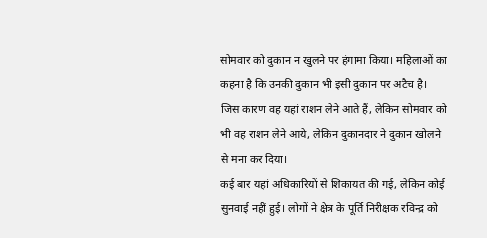सोमवार को दुकान न खुलने पर हंगामा किया। महिलाओं का कहना है कि उनकी दुकान भी इसी दुकान पर अटैच है।
जिस कारण वह यहां राशन लेने आते हैं, लेकिन सोमवार को भी वह राशन लेने आये, लेकिन दुकानदार ने दुकान खोलने से मना कर दिया।
कई बार यहां अधिकारियों से शिकायत की गई, लेकिन कोई सुनवाई नहीं हुई। लोगों ने क्षेत्र के पूर्ति निरीक्षक रविन्द्र को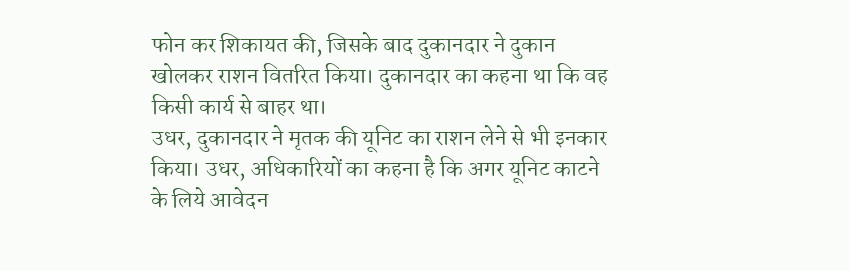फोन कर शिकायत की, जिसके बाद दुकानदार ने दुकान खोलकर राशन वितरित किया। दुकानदार का कहना था कि वह किसी कार्य से बाहर था।
उधर, दुकानदार ने मृतक की यूनिट का राशन लेने से भी इनकार किया। उधर, अधिकारियों का कहना है कि अगर यूनिट काटने के लिये आवेदन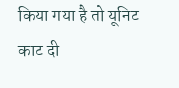किया गया है तो यूनिट काट दी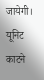जायेगी। यूनिट काटने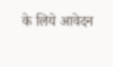के लिये आवेदन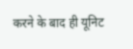करने के बाद ही यूनिट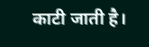काटी जाती है।